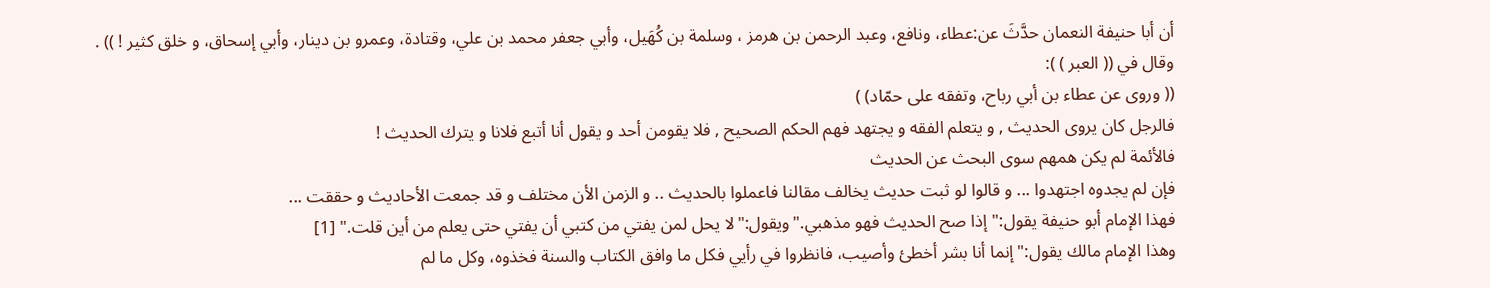أن أبا حنيفة النعمان حدَّثَ عن:عطاء، ونافع، وعبد الرحمن بن هرمز ، وسلمة بن كُهَيل، وأبي جعفر محمد بن علي، وقتادة، وعمرو بن دينار، وأبي إسحاق، و خلق كثير ! )) .
وقال في (( العبر ) ):
(( وروى عن عطاء بن أبي رباح، وتفقه على حمّاد) )
فالرجل كان يروى الحديث , و يتعلم الفقه و يجتهد فهم الحكم الصحيح , فلا يقومن أحد و يقول أنا أتبع فلانا و يترك الحديث !
فالأئمة لم يكن همهم سوى البحث عن الحديث
فإن لم يجدوه اجتهدوا ... و قالوا لو ثبت حديث يخالف مقالنا فاعملوا بالحديث .. و الزمن الأن مختلف و قد جمعت الأحاديث و حققت ...
فهذا الإمام أبو حنيفة يقول:"إذا صح الحديث فهو مذهبي."ويقول:"لا يحل لمن يفتي من كتبي أن يفتي حتى يعلم من أين قلت." [1]
وهذا الإمام مالك يقول:"إنما أنا بشر أخطئ وأصيب، فانظروا في رأيي فكل ما وافق الكتاب والسنة فخذوه، وكل ما لم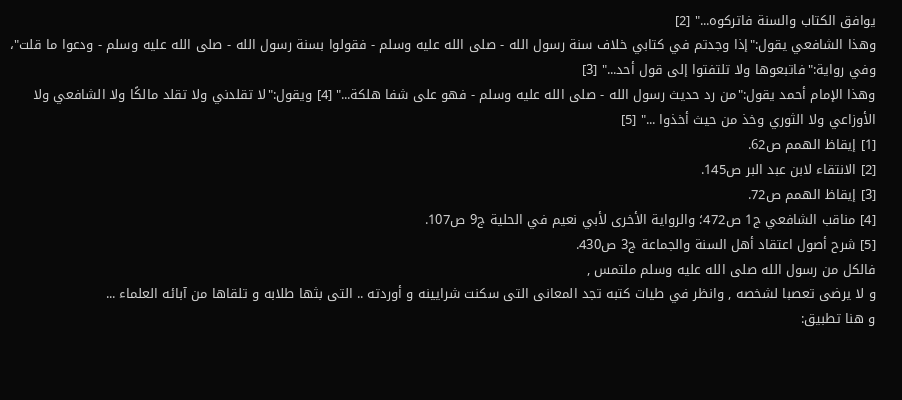يوافق الكتاب والسنة فاتركوه..." [2]
وهذا الشافعي يقول:"إذا وجدتم في كتابي خلاف سنة رسول الله - صلى الله عليه وسلم - فقولوا بسنة رسول الله - صلى الله عليه وسلم - ودعوا ما قلت"، وفي رواية:"فاتبعوها ولا تلتفتوا إلى قول أحد..." [3]
وهذا الإمام أحمد يقول:"من رد حديث رسول الله - صلى الله عليه وسلم - فهو على شفا هلكة..." [4] ويقول:"لا تقلدني ولا تقلد مالكًا ولا الشافعي ولا الأوزاعي ولا الثوري وخذ من حيث أخذوا ..." [5]
[1] إيقاظ الهمم ص62.
[2] الانتقاء لابن عبد البر ص145.
[3] إيقاظ الهمم ص72.
[4] مناقب الشافعي ج1 ص472؛ والرواية الأخرى لأبي نعيم في الحلية ج9 ص107.
[5] شرح أصول اعتقاد أهل السنة والجماعة ج3 ص430.
فالكل من رسول الله صلى الله عليه وسلم ملتمس ,
و لا يرضى تعصبا لشخصه , وانظر في طيات كتبه تجد المعانى التى سكنت شرايينه و أوردته .. التى بثها طلابه و تلقاها من آبائه العلماء ...
و هنا تطبيق: